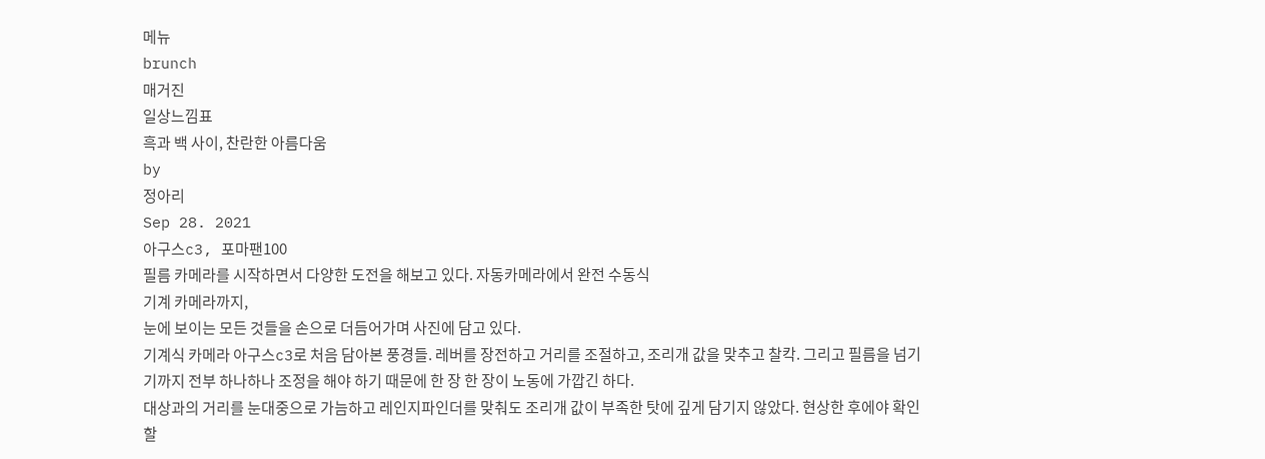메뉴
brunch
매거진
일상느낌표
흑과 백 사이, 찬란한 아름다움
by
정아리
Sep 28. 2021
아구스c3, 포마팬100
필름 카메라를 시작하면서 다양한 도전을 해보고 있다. 자동카메라에서 완전 수동식
기계 카메라까지,
눈에 보이는 모든 것들을 손으로 더듬어가며 사진에 담고 있다.
기계식 카메라 아구스c3로 처음 담아본 풍경들. 레버를 장전하고 거리를 조절하고, 조리개 값을 맞추고 찰칵. 그리고 필름을 넘기기까지 전부 하나하나 조정을 해야 하기 때문에 한 장 한 장이 노동에 가깝긴 하다.
대상과의 거리를 눈대중으로 가늠하고 레인지파인더를 맞춰도 조리개 값이 부족한 탓에 깊게 담기지 않았다. 현상한 후에야 확인할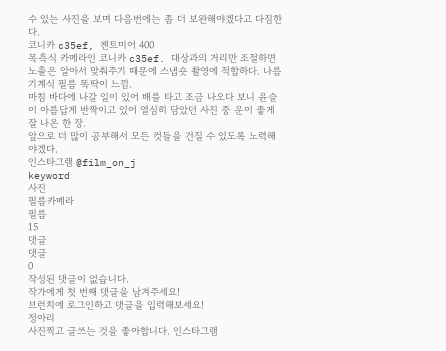수 있는 사진을 보며 다음번에는 좀 더 보완해야겠다고 다짐한다.
코니카 c35ef, 켄트미어 400
목측식 카메라인 코니카 c35ef. 대상과의 거리만 조절하면 노출은 알아서 맞춰주기 때문에 스냅숏 촬영에 적합하다. 나름 기계식 필름 똑딱이 느낌.
마침 바다에 나갈 일이 있어 배를 타고 조금 나오다 보니 윤슬이 아름답게 반짝이고 있어 열심히 담았던 사진 중 운이 좋게 잘 나온 한 장.
앞으로 더 많이 공부해서 모든 컷들을 건질 수 있도록 노력해야겠다.
인스타그램 @film_on_j
keyword
사진
필름카메라
필름
15
댓글
댓글
0
작성된 댓글이 없습니다.
작가에게 첫 번째 댓글을 남겨주세요!
브런치에 로그인하고 댓글을 입력해보세요!
정아리
사진찍고 글쓰는 것을 좋아합니다. 인스타그램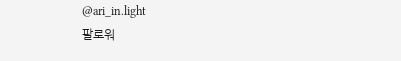@ari_in.light
팔로워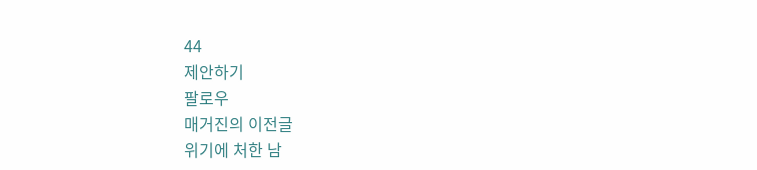44
제안하기
팔로우
매거진의 이전글
위기에 처한 남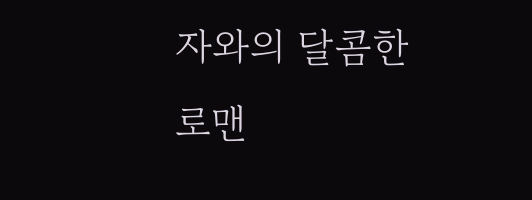자와의 달콤한 로맨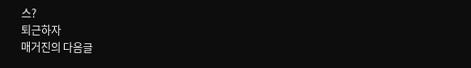스?
퇴근하자
매거진의 다음글